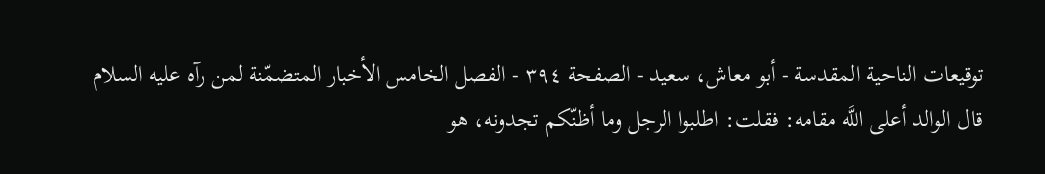توقيعات الناحية المقدسة - أبو معاش، سعيد - الصفحة ٣٩٤ - الفصل الخامس الأخبار المتضمّنة لمن رآه عليه السلام
قال الوالد أعلى اللَّه مقامه: فقلت: اطلبوا الرجل وما أظنّكم تجدونه، هو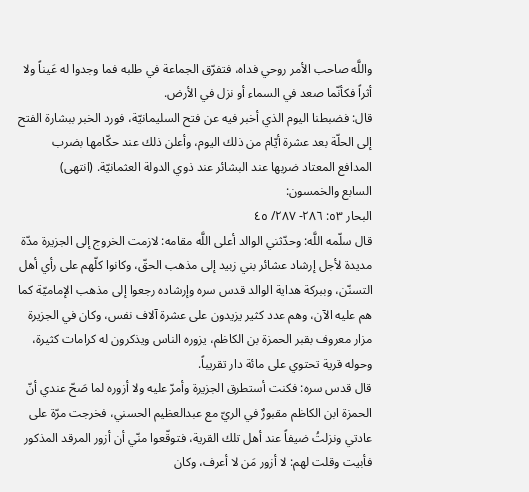واللَّه صاحب الأمر روحي فداه، فتفرّق الجماعة في طلبه فما وجدوا له عَيناً ولا أثراً فكأنّما صعد في السماء أو نزل في الأرض.
قال: فضبطنا اليوم الذي أخبر فيه عن فتح السليمانيّة، فورد الخبر ببشارة الفتح إلى الحلّة بعد عشرة أيّام من ذلك اليوم، وأعلن ذلك عند حكّامها بضرب المدافع المعتاد ضربها عند البشائر عند ذوي الدولة العثمانيّة. (انتهى)
السابع والخمسون:
البحار ٥٣: ٢٨٦- ٢٨٧/ ٤٥
قال سلّمه اللَّه: وحدّثني الوالد أعلى اللَّه مقامه: لازمت الخروج إلى الجزيرة مدّة مديدة لأجل إرشاد عشائر بني زبيد إلى مذهب الحقّ، وكانوا كلّهم على رأي أهل التسنّن، وببركة هداية الوالد قدس سره وإرشاده رجعوا إلى مذهب الإماميّة كما هم عليه الآن، وهم عدد كثير يزيدون على عشرة آلاف نفس، وكان في الجزيرة مزار معروف بقبر الحمزة بن الكاظم، يزوره الناس ويذكرون له كرامات كثيرة، وحوله قرية تحتوي على مائة دار تقريباً.
قال قدس سره: فكنت أستطرق الجزيرة وأمرّ عليه ولا أزوره لما صَحّ عندي أنّ الحمزة ابن الكاظم مقبورٌ في الريّ مع عبدالعظيم الحسني، فخرجت مرّة على عادتي ونزلتُ ضيفاً عند أهل تلك القرية، فتوقّعوا منّي أن أزور المرقد المذكور فأبيت وقلت لهم: لا أزور مَن لا أعرف، وكان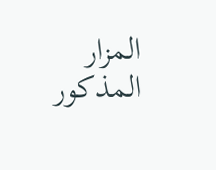المزار المذكور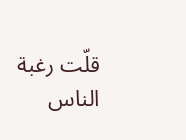قلّت رغبة الناس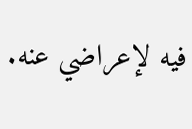فيه لإعراضي عنه.